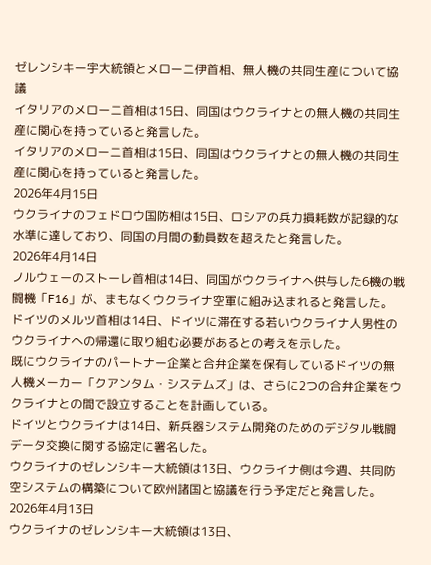ゼレンシキー宇大統領とメローニ伊首相、無人機の共同生産について協議
イタリアのメローニ首相は15日、同国はウクライナとの無人機の共同生産に関心を持っていると発言した。
イタリアのメローニ首相は15日、同国はウクライナとの無人機の共同生産に関心を持っていると発言した。
2026年4月15日
ウクライナのフェドロウ国防相は15日、ロシアの兵力損耗数が記録的な水準に達しており、同国の月間の動員数を超えたと発言した。
2026年4月14日
ノルウェーのストーレ首相は14日、同国がウクライナへ供与した6機の戦闘機「F16」が、まもなくウクライナ空軍に組み込まれると発言した。
ドイツのメルツ首相は14日、ドイツに滞在する若いウクライナ人男性のウクライナへの帰還に取り組む必要があるとの考えを示した。
既にウクライナのパートナー企業と合弁企業を保有しているドイツの無人機メーカー「クアンタム・システムズ」は、さらに2つの合弁企業をウクライナとの間で設立することを計画している。
ドイツとウクライナは14日、新兵器システム開発のためのデジタル戦闘データ交換に関する協定に署名した。
ウクライナのゼレンシキー大統領は13日、ウクライナ側は今週、共同防空システムの構築について欧州諸国と協議を行う予定だと発言した。
2026年4月13日
ウクライナのゼレンシキー大統領は13日、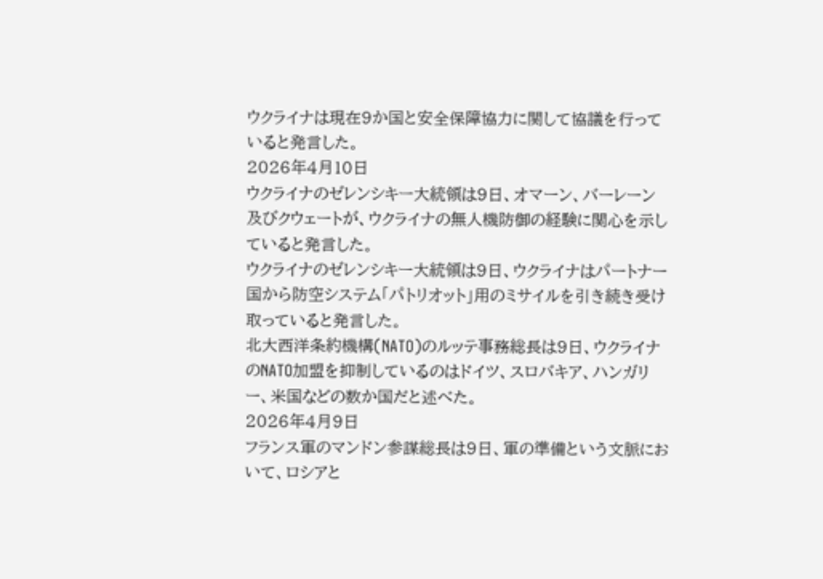ウクライナは現在9か国と安全保障協力に関して協議を行っていると発言した。
2026年4月10日
ウクライナのゼレンシキー大統領は9日、オマーン、バーレーン及びクウェートが、ウクライナの無人機防御の経験に関心を示していると発言した。
ウクライナのゼレンシキー大統領は9日、ウクライナはパートナー国から防空システム「パトリオット」用のミサイルを引き続き受け取っていると発言した。
北大西洋条約機構(NATO)のルッテ事務総長は9日、ウクライナのNATO加盟を抑制しているのはドイツ、スロバキア、ハンガリー、米国などの数か国だと述べた。
2026年4月9日
フランス軍のマンドン参謀総長は9日、軍の準備という文脈において、ロシアと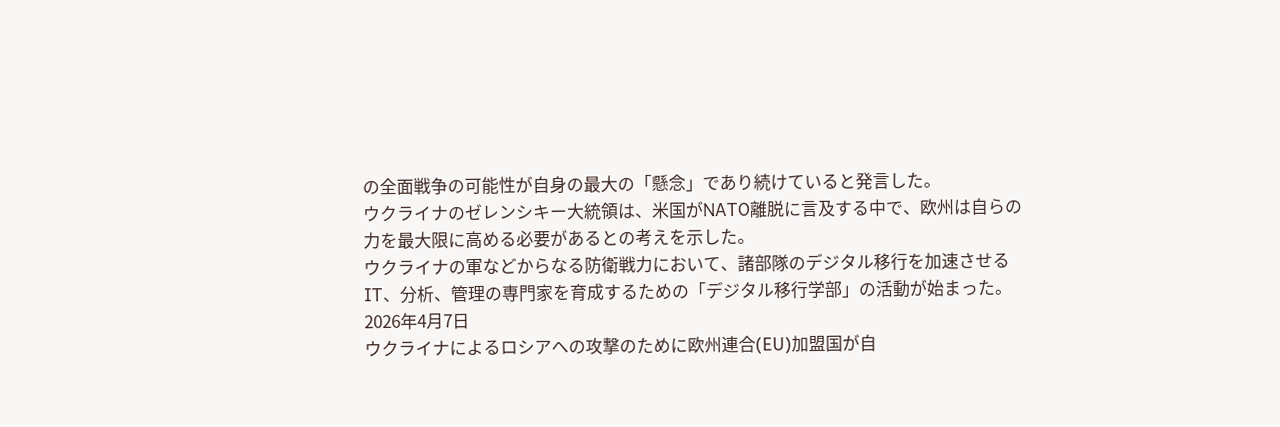の全面戦争の可能性が自身の最大の「懸念」であり続けていると発言した。
ウクライナのゼレンシキー大統領は、米国がNATO離脱に言及する中で、欧州は自らの力を最大限に高める必要があるとの考えを示した。
ウクライナの軍などからなる防衛戦力において、諸部隊のデジタル移行を加速させるIT、分析、管理の専門家を育成するための「デジタル移行学部」の活動が始まった。
2026年4月7日
ウクライナによるロシアへの攻撃のために欧州連合(EU)加盟国が自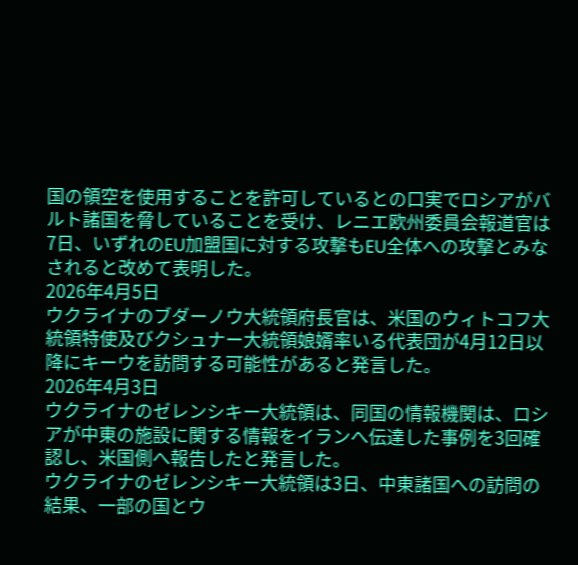国の領空を使用することを許可しているとの口実でロシアがバルト諸国を脅していることを受け、レニエ欧州委員会報道官は7日、いずれのEU加盟国に対する攻撃もEU全体への攻撃とみなされると改めて表明した。
2026年4月5日
ウクライナのブダーノウ大統領府長官は、米国のウィトコフ大統領特使及びクシュナー大統領娘婿率いる代表団が4月12日以降にキーウを訪問する可能性があると発言した。
2026年4月3日
ウクライナのゼレンシキー大統領は、同国の情報機関は、ロシアが中東の施設に関する情報をイランへ伝達した事例を3回確認し、米国側へ報告したと発言した。
ウクライナのゼレンシキー大統領は3日、中東諸国への訪問の結果、一部の国とウ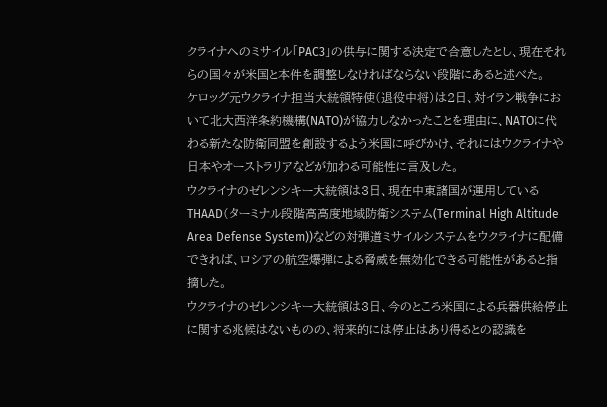クライナへのミサイル「PAC3」の供与に関する決定で合意したとし、現在それらの国々が米国と本件を調整しなければならない段階にあると述べた。
ケロッグ元ウクライナ担当大統領特使(退役中将)は2日、対イラン戦争において北大西洋条約機構(NATO)が協力しなかったことを理由に、NATOに代わる新たな防衛同盟を創設するよう米国に呼びかけ、それにはウクライナや日本やオーストラリアなどが加わる可能性に言及した。
ウクライナのゼレンシキー大統領は3日、現在中東諸国が運用しているTHAAD(ターミナル段階高高度地域防衛システム(Terminal High Altitude Area Defense System))などの対弾道ミサイルシステムをウクライナに配備できれば、ロシアの航空爆弾による脅威を無効化できる可能性があると指摘した。
ウクライナのゼレンシキー大統領は3日、今のところ米国による兵器供給停止に関する兆候はないものの、将来的には停止はあり得るとの認識を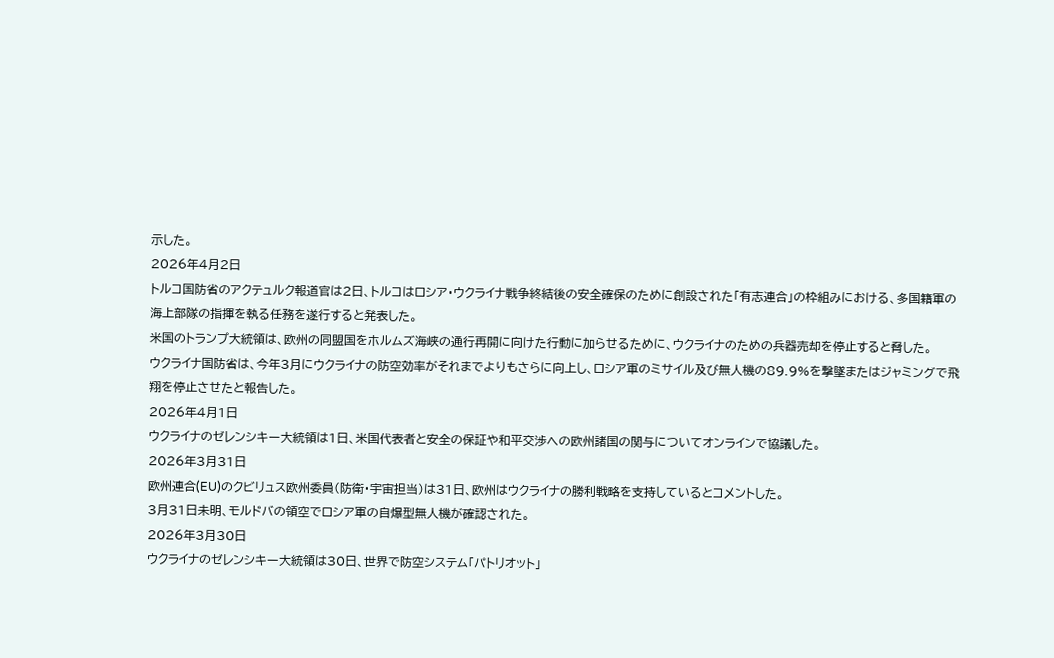示した。
2026年4月2日
トルコ国防省のアクテュルク報道官は2日、トルコはロシア・ウクライナ戦争終結後の安全確保のために創設された「有志連合」の枠組みにおける、多国籍軍の海上部隊の指揮を執る任務を遂行すると発表した。
米国のトランプ大統領は、欧州の同盟国をホルムズ海峡の通行再開に向けた行動に加らせるために、ウクライナのための兵器売却を停止すると脅した。
ウクライナ国防省は、今年3月にウクライナの防空効率がそれまでよりもさらに向上し、ロシア軍のミサイル及び無人機の89.9%を撃墜またはジャミングで飛翔を停止させたと報告した。
2026年4月1日
ウクライナのゼレンシキー大統領は1日、米国代表者と安全の保証や和平交渉への欧州諸国の関与についてオンラインで協議した。
2026年3月31日
欧州連合(EU)のクビリュス欧州委員(防衛・宇宙担当)は31日、欧州はウクライナの勝利戦略を支持しているとコメントした。
3月31日未明、モルドバの領空でロシア軍の自爆型無人機が確認された。
2026年3月30日
ウクライナのゼレンシキー大統領は30日、世界で防空システム「パトリオット」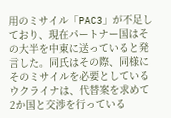用のミサイル「PAC3」が不足しており、現在パートナー国はその大半を中東に送っていると発言した。同氏はその際、同様にそのミサイルを必要としているウクライナは、代替案を求めて2か国と交渉を行っている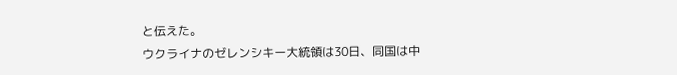と伝えた。
ウクライナのゼレンシキー大統領は30日、同国は中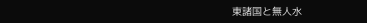東諸国と無人水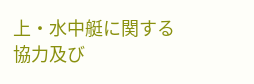上・水中艇に関する協力及び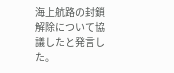海上航路の封鎖解除について協議したと発言した。